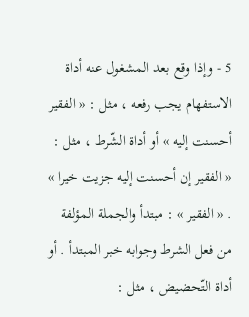5 - وإذا وقع بعد المشغول عنه أداة الاستفهام يجب رفعه ، مثل : « الفقير أحسنت إليه » أو أداة الشّرط ، مثل : « الفقير إن أحسنت إليه جزيت خيرا » . « الفقير » : مبتدأ والجملة المؤلفة من فعل الشرط وجوابه خبر المبتدأ . أو أداة التّحضيض ، مثل :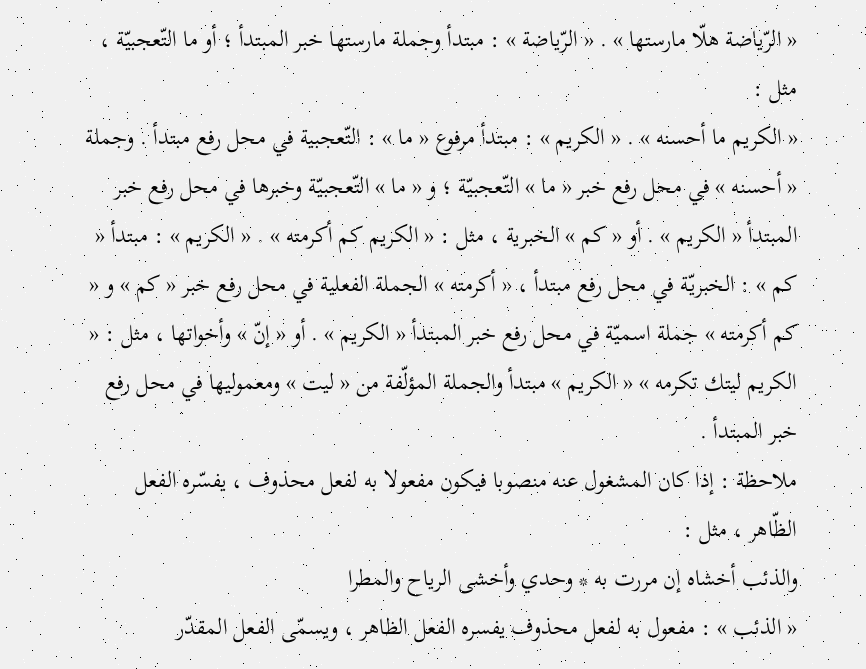« الرّياضة هلّا مارستها » . « الرّياضة » : مبتدأ وجملة مارستها خبر المبتدأ ؛ أو ما التّعجبيّة ، مثل :
« الكريم ما أحسنه » . « الكريم » : مبتدأ مرفوع « ما » : التّعجبية في محل رفع مبتدأ . وجملة « أحسنه » في محل رفع خبر « ما » التّعجبيّة ؛ و « ما » التّعجبيّة وخبرها في محل رفع خبر المبتدأ « الكريم » . أو « كم » الخبرية ، مثل : « الكريم كم أكرمته » . « الكريم » : مبتدأ « كم » : الخبريّة في محل رفع مبتدأ ، « أكرمته » الجملة الفعلية في محل رفع خبر « كم » و « كم أكرمته » جملة اسميّة في محل رفع خبر المبتدأ « الكريم » . أو « إنّ » وأخواتها ، مثل : « الكريم ليتك تكرمه » « الكريم » مبتدأ والجملة المؤلّفة من « ليت » ومعموليها في محل رفع خبر المبتدأ .
ملاحظة : إذا كان المشغول عنه منصوبا فيكون مفعولا به لفعل محذوف ، يفسّره الفعل الظّاهر ، مثل :
والذئب أخشاه إن مررت به * وحدي وأخشى الرياح والمطرا
« الذئب » : مفعول به لفعل محذوف يفسره الفعل الظاهر ، ويسمّى الفعل المقدّر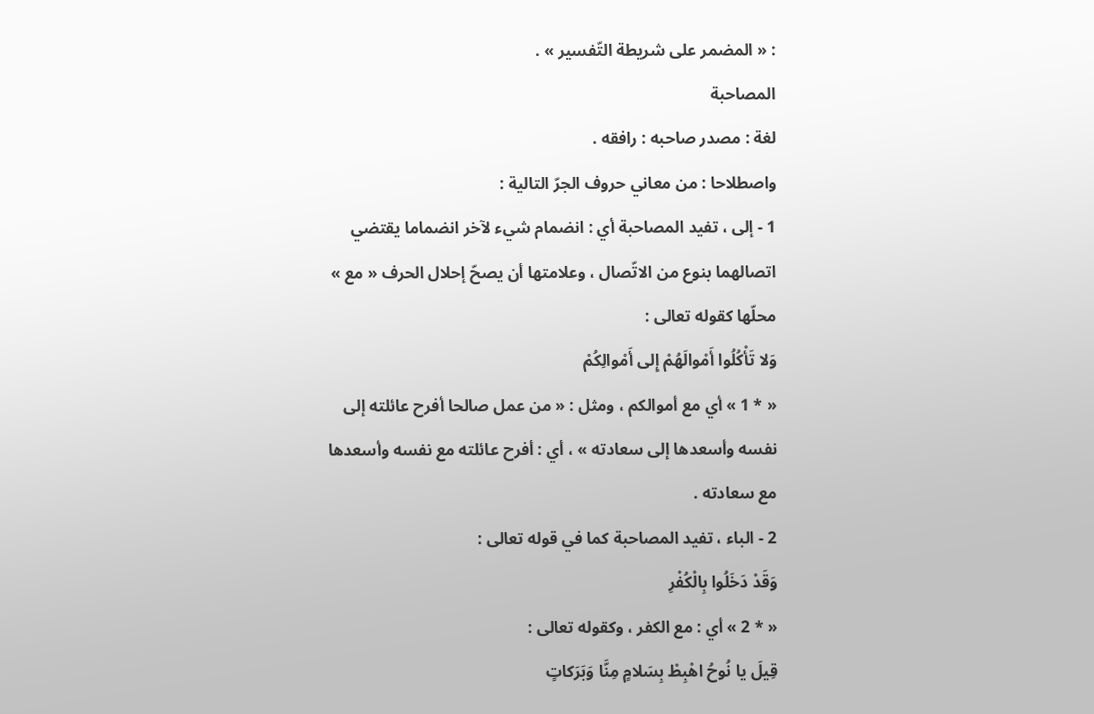: « المضمر على شريطة التّفسير » .
المصاحبة
لغة : مصدر صاحبه : رافقه .
واصطلاحا : من معاني حروف الجرّ التالية :
1 - إلى ، تفيد المصاحبة أي : انضمام شيء لآخر انضماما يقتضي اتصالهما بنوع من الاتّصال ، وعلامتها أن يصحّ إحلال الحرف « مع » محلّها كقوله تعالى :
وَلا تَأْكُلُوا أَمْوالَهُمْ إِلى أَمْوالِكُمْ
« * 1 » أي مع أموالكم ، ومثل : « من عمل صالحا أفرح عائلته إلى نفسه وأسعدها إلى سعادته » ، أي : أفرح عائلته مع نفسه وأسعدها مع سعادته .
2 - الباء ، تفيد المصاحبة كما في قوله تعالى :
وَقَدْ دَخَلُوا بِالْكُفْرِ
« * 2 » أي : مع الكفر ، وكقوله تعالى :
قِيلَ يا نُوحُ اهْبِطْ بِسَلامٍ مِنَّا وَبَرَكاتٍ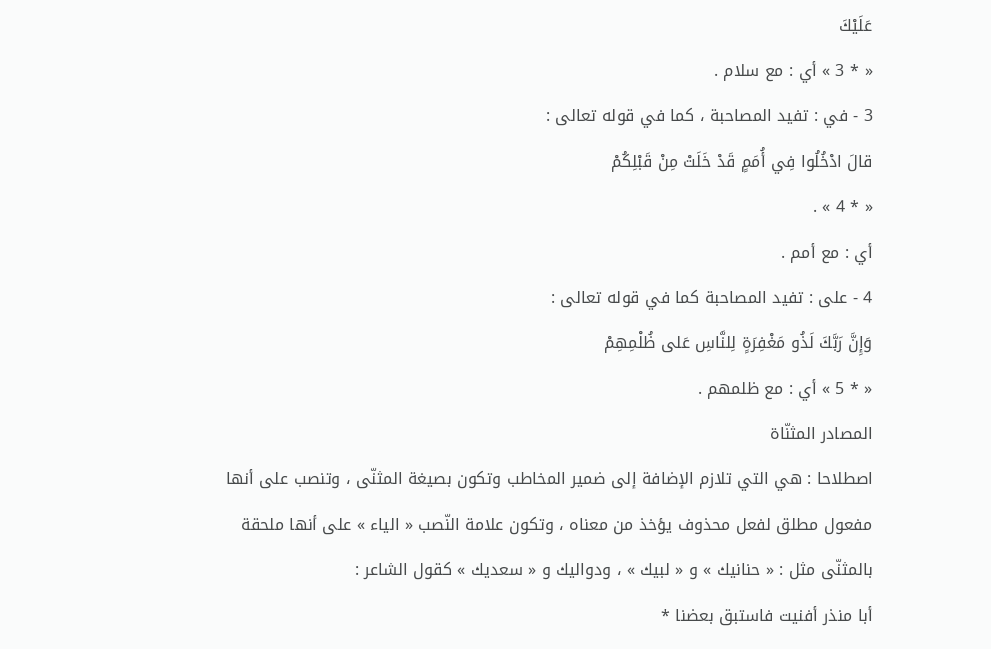عَلَيْكَ
« * 3 » أي : مع سلام .
3 - في : تفيد المصاحبة ، كما في قوله تعالى :
قالَ ادْخُلُوا فِي أُمَمٍ قَدْ خَلَتْ مِنْ قَبْلِكُمْ
« * 4 » .
أي : مع أمم .
4 - على : تفيد المصاحبة كما في قوله تعالى :
وَإِنَّ رَبَّكَ لَذُو مَغْفِرَةٍ لِلنَّاسِ عَلى ظُلْمِهِمْ
« * 5 » أي : مع ظلمهم .
المصادر المثنّاة
اصطلاحا : هي التي تلازم الإضافة إلى ضمير المخاطب وتكون بصيغة المثنّى ، وتنصب على أنها مفعول مطلق لفعل محذوف يؤخذ من معناه ، وتكون علامة النّصب « الياء » على أنها ملحقة بالمثنّى مثل : « حنانيك » و « لبيك » ، ودواليك و « سعديك » كقول الشاعر :
أبا منذر أفنيت فاستبق بعضنا *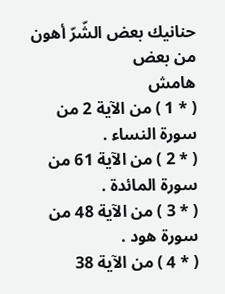حنانيك بعض الشّرّ أهون من بعض
هامش
( * 1 ) من الآية 2 من سورة النساء .
( * 2 ) من الآية 61 من سورة المائدة .
( * 3 ) من الآية 48 من سورة هود .
( * 4 ) من الآية 38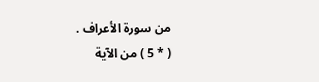من سورة الأعراف .
( * 5 ) من الآية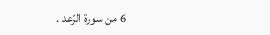6 من سورة الرّعد .